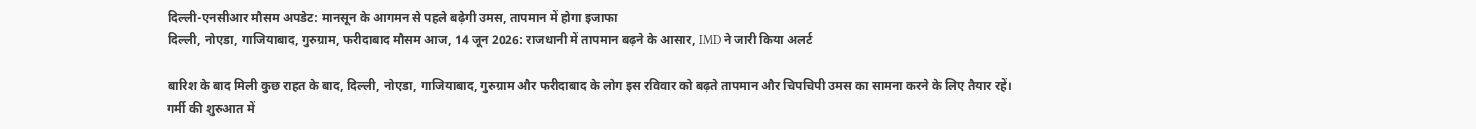दिल्ली-एनसीआर मौसम अपडेट: मानसून के आगमन से पहले बढ़ेगी उमस, तापमान में होगा इजाफा
दिल्ली, नोएडा, गाजियाबाद, गुरुग्राम, फरीदाबाद मौसम आज, 14 जून 2026: राजधानी में तापमान बढ़ने के आसार, IMD ने जारी किया अलर्ट

बारिश के बाद मिली कुछ राहत के बाद, दिल्ली, नोएडा, गाजियाबाद, गुरुग्राम और फरीदाबाद के लोग इस रविवार को बढ़ते तापमान और चिपचिपी उमस का सामना करने के लिए तैयार रहें।
गर्मी की शुरुआत में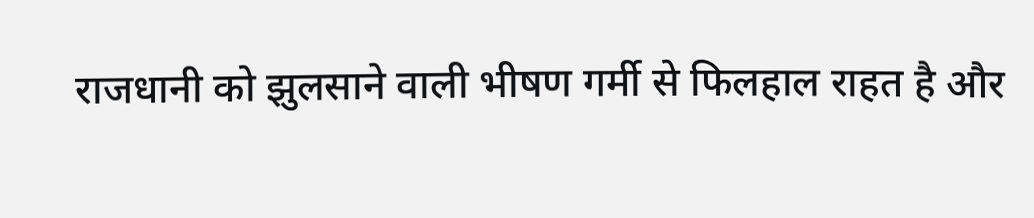राजधानी को झुलसाने वाली भीषण गर्मी से फिलहाल राहत है और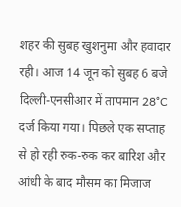शहर की सुबह खुशनुमा और हवादार रही। आज 14 जून को सुबह 6 बजे दिल्ली-एनसीआर में तापमान 28°C दर्ज किया गया। पिछले एक सप्ताह से हो रही रुक-रुक कर बारिश और आंधी के बाद मौसम का मिजाज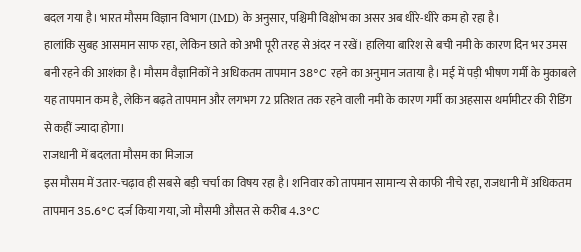बदल गया है। भारत मौसम विज्ञान विभाग (IMD) के अनुसार, पश्चिमी विक्षोभ का असर अब धीरे-धीरे कम हो रहा है।
हालांकि सुबह आसमान साफ रहा, लेकिन छाते को अभी पूरी तरह से अंदर न रखें। हालिया बारिश से बची नमी के कारण दिन भर उमस बनी रहने की आशंका है। मौसम वैज्ञानिकों ने अधिकतम तापमान 38°C रहने का अनुमान जताया है। मई में पड़ी भीषण गर्मी के मुकाबले यह तापमान कम है, लेकिन बढ़ते तापमान और लगभग 72 प्रतिशत तक रहने वाली नमी के कारण गर्मी का अहसास थर्मामीटर की रीडिंग से कहीं ज्यादा होगा।
राजधानी में बदलता मौसम का मिजाज
इस मौसम में उतार-चढ़ाव ही सबसे बड़ी चर्चा का विषय रहा है। शनिवार को तापमान सामान्य से काफी नीचे रहा, राजधानी में अधिकतम तापमान 35.6°C दर्ज किया गया, जो मौसमी औसत से करीब 4.3°C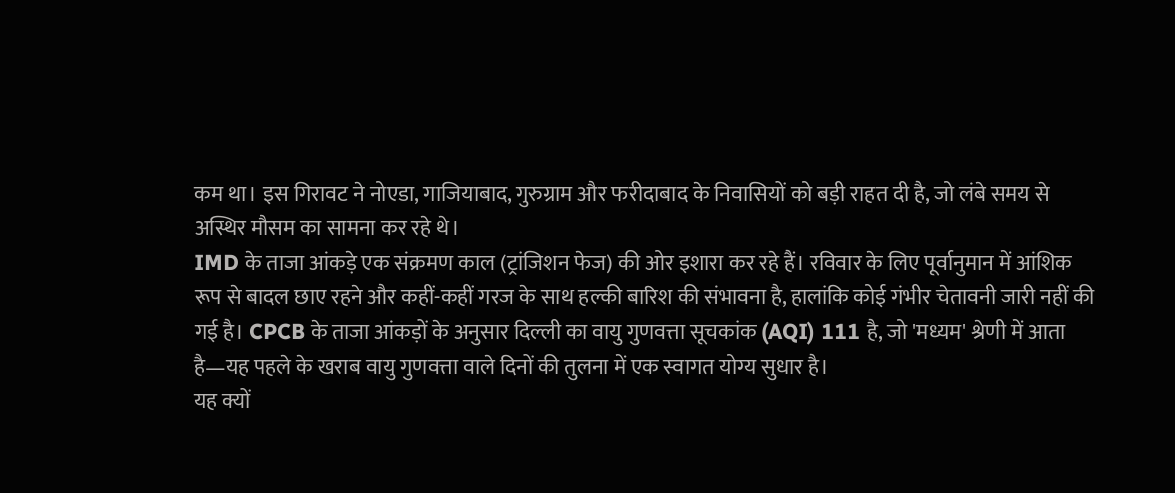कम था। इस गिरावट ने नोएडा, गाजियाबाद, गुरुग्राम और फरीदाबाद के निवासियों को बड़ी राहत दी है, जो लंबे समय से अस्थिर मौसम का सामना कर रहे थे।
IMD के ताजा आंकड़े एक संक्रमण काल (ट्रांजिशन फेज) की ओर इशारा कर रहे हैं। रविवार के लिए पूर्वानुमान में आंशिक रूप से बादल छाए रहने और कहीं-कहीं गरज के साथ हल्की बारिश की संभावना है, हालांकि कोई गंभीर चेतावनी जारी नहीं की गई है। CPCB के ताजा आंकड़ों के अनुसार दिल्ली का वायु गुणवत्ता सूचकांक (AQI) 111 है, जो 'मध्यम' श्रेणी में आता है—यह पहले के खराब वायु गुणवत्ता वाले दिनों की तुलना में एक स्वागत योग्य सुधार है।
यह क्यों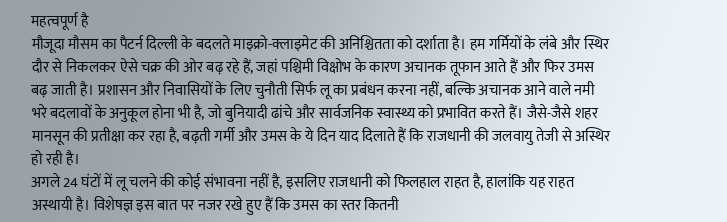महत्वपूर्ण है
मौजूदा मौसम का पैटर्न दिल्ली के बदलते माइक्रो-क्लाइमेट की अनिश्चितता को दर्शाता है। हम गर्मियों के लंबे और स्थिर दौर से निकलकर ऐसे चक्र की ओर बढ़ रहे हैं, जहां पश्चिमी विक्षोभ के कारण अचानक तूफान आते हैं और फिर उमस बढ़ जाती है। प्रशासन और निवासियों के लिए चुनौती सिर्फ लू का प्रबंधन करना नहीं, बल्कि अचानक आने वाले नमी भरे बदलावों के अनुकूल होना भी है, जो बुनियादी ढांचे और सार्वजनिक स्वास्थ्य को प्रभावित करते हैं। जैसे-जैसे शहर मानसून की प्रतीक्षा कर रहा है, बढ़ती गर्मी और उमस के ये दिन याद दिलाते हैं कि राजधानी की जलवायु तेजी से अस्थिर हो रही है।
अगले 24 घंटों में लू चलने की कोई संभावना नहीं है, इसलिए राजधानी को फिलहाल राहत है, हालांकि यह राहत अस्थायी है। विशेषज्ञ इस बात पर नजर रखे हुए हैं कि उमस का स्तर कितनी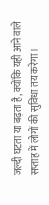जल्दी घटता या बढ़ता है, क्योंकि यही आने वाले सप्ताह में लोगों की सुविधा तय करेगा।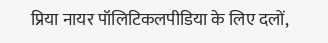प्रिया नायर पॉलिटिकलपीडिया के लिए दलों,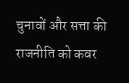चुनावों और सत्ता की राजनीति को कवर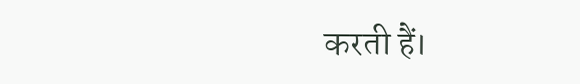करती हैं।